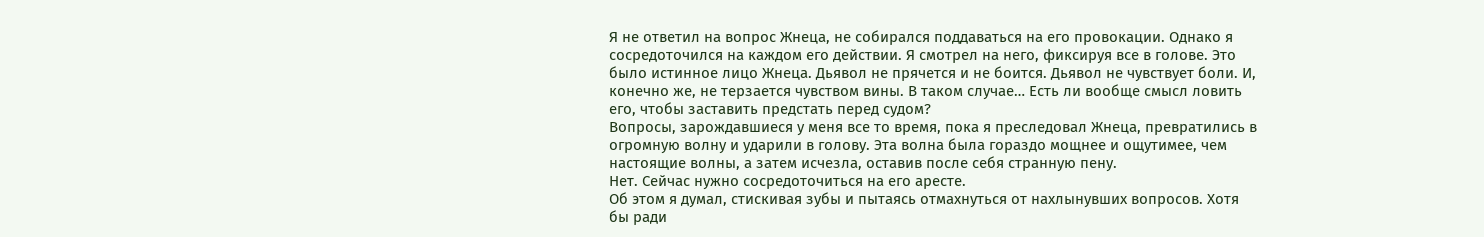Я не ответил на вопрос Жнеца, не собирался поддаваться на его провокации. Однако я сосредоточился на каждом его действии. Я смотрел на него, фиксируя все в голове. Это было истинное лицо Жнеца. Дьявол не прячется и не боится. Дьявол не чувствует боли. И, конечно же, не терзается чувством вины. В таком случае… Есть ли вообще смысл ловить его, чтобы заставить предстать перед судом?
Вопросы, зарождавшиеся у меня все то время, пока я преследовал Жнеца, превратились в огромную волну и ударили в голову. Эта волна была гораздо мощнее и ощутимее, чем настоящие волны, а затем исчезла, оставив после себя странную пену.
Нет. Сейчас нужно сосредоточиться на его аресте.
Об этом я думал, стискивая зубы и пытаясь отмахнуться от нахлынувших вопросов. Хотя бы ради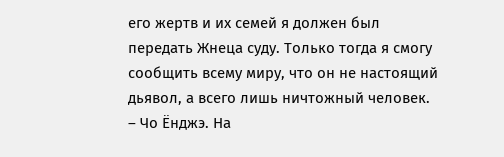его жертв и их семей я должен был передать Жнеца суду. Только тогда я смогу сообщить всему миру, что он не настоящий дьявол, а всего лишь ничтожный человек.
– Чо Ёнджэ. На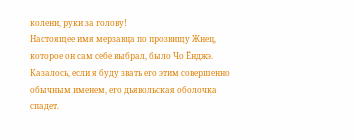колени, руки за голову!
Настоящее имя мерзавца по прозвищу Жнец, которое он сам себе выбрал, было Чо Ёнджэ. Казалось, если я буду звать его этим совершенно обычным именем, его дьявольская оболочка спадет.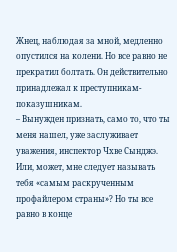Жнец, наблюдая за мной, медленно опустился на колени. Но все равно не прекратил болтать. Он действительно принадлежал к преступникам-показушникам.
– Вынужден признать, само то, что ты меня нашел, уже заслуживает уважения, инспектор Чхве Сынджэ. Или, может, мне следует называть тебя «самым раскрученным профайлером страны»? Но ты все равно в конце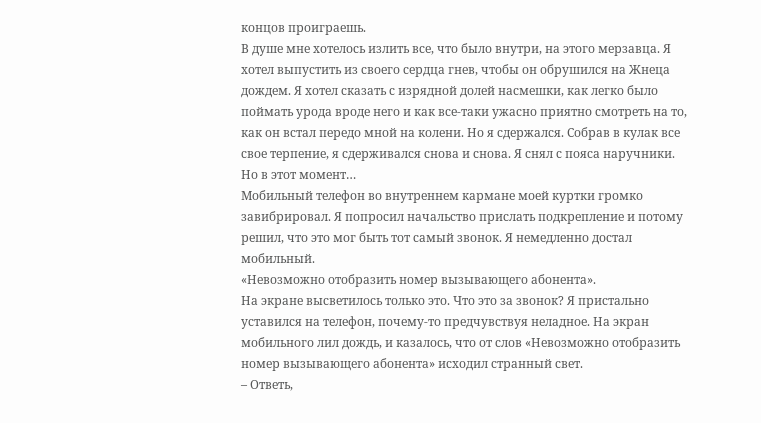концов проиграешь.
В душе мне хотелось излить все, что было внутри, на этого мерзавца. Я хотел выпустить из своего сердца гнев, чтобы он обрушился на Жнеца дождем. Я хотел сказать с изрядной долей насмешки, как легко было поймать урода вроде него и как все-таки ужасно приятно смотреть на то, как он встал передо мной на колени. Но я сдержался. Собрав в кулак все свое терпение, я сдерживался снова и снова. Я снял с пояса наручники.
Но в этот момент…
Мобильный телефон во внутреннем кармане моей куртки громко завибрировал. Я попросил начальство прислать подкрепление и потому решил, что это мог быть тот самый звонок. Я немедленно достал мобильный.
«Невозможно отобразить номер вызывающего абонента».
На экране высветилось только это. Что это за звонок? Я пристально уставился на телефон, почему-то предчувствуя неладное. На экран мобильного лил дождь, и казалось, что от слов «Невозможно отобразить номер вызывающего абонента» исходил странный свет.
– Ответь,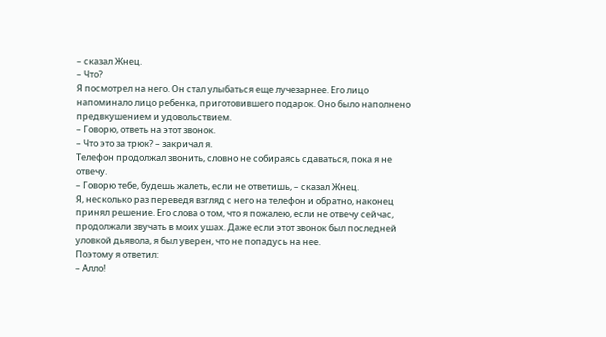– сказал Жнец.
– Что?
Я посмотрел на него. Он стал улыбаться еще лучезарнее. Его лицо напоминало лицо ребенка, приготовившего подарок. Оно было наполнено предвкушением и удовольствием.
– Говорю, ответь на этот звонок.
– Что это за трюк? – закричал я.
Телефон продолжал звонить, словно не собираясь сдаваться, пока я не отвечу.
– Говорю тебе, будешь жалеть, если не ответишь, – сказал Жнец.
Я, несколько раз переведя взгляд с него на телефон и обратно, наконец принял решение. Его слова о том, что я пожалею, если не отвечу сейчас, продолжали звучать в моих ушах. Даже если этот звонок был последней уловкой дьявола, я был уверен, что не попадусь на нее.
Поэтому я ответил:
– Алло!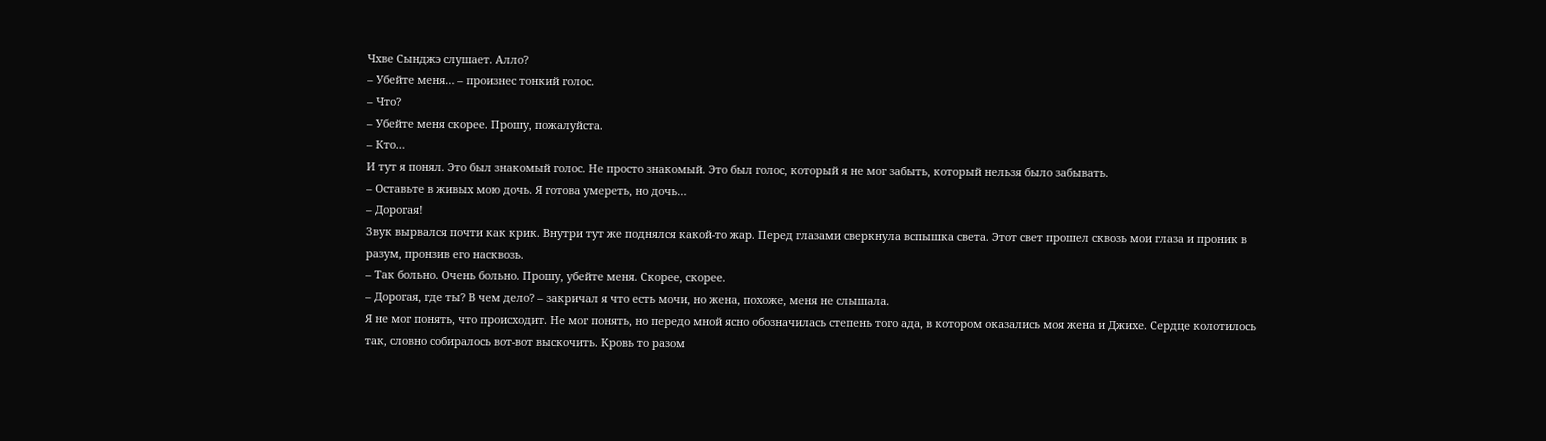Чхве Сынджэ слушает. Алло?
– Убейте меня… – произнес тонкий голос.
– Что?
– Убейте меня скорее. Прошу, пожалуйста.
– Кто…
И тут я понял. Это был знакомый голос. Не просто знакомый. Это был голос, который я не мог забыть, который нельзя было забывать.
– Оставьте в живых мою дочь. Я готова умереть, но дочь…
– Дорогая!
Звук вырвался почти как крик. Внутри тут же поднялся какой-то жар. Перед глазами сверкнула вспышка света. Этот свет прошел сквозь мои глаза и проник в разум, пронзив его насквозь.
– Так больно. Очень больно. Прошу, убейте меня. Скорее, скорее.
– Дорогая, где ты? В чем дело? – закричал я что есть мочи, но жена, похоже, меня не слышала.
Я не мог понять, что происходит. Не мог понять, но передо мной ясно обозначилась степень того ада, в котором оказались моя жена и Джихе. Сердце колотилось так, словно собиралось вот-вот выскочить. Кровь то разом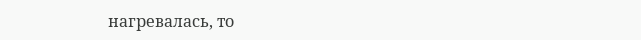нагревалась, то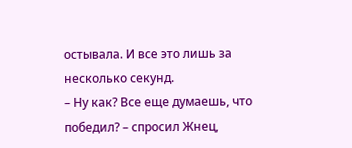остывала. И все это лишь за несколько секунд.
– Ну как? Все еще думаешь, что победил? – спросил Жнец,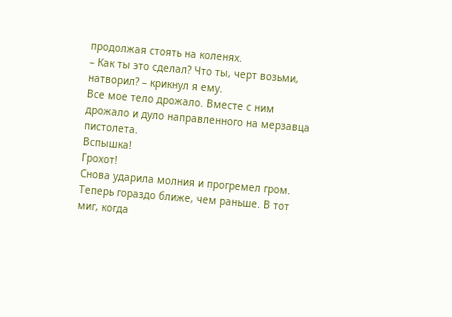продолжая стоять на коленях.
– Как ты это сделал? Что ты, черт возьми, натворил? – крикнул я ему.
Все мое тело дрожало. Вместе с ним дрожало и дуло направленного на мерзавца пистолета.
Вспышка!
Грохот!
Снова ударила молния и прогремел гром. Теперь гораздо ближе, чем раньше. В тот миг, когда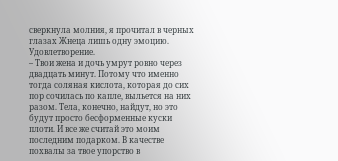сверкнула молния, я прочитал в черных глазах Жнеца лишь одну эмоцию.
Удовлетворение.
– Твои жена и дочь умрут ровно через двадцать минут. Потому что именно тогда соляная кислота, которая до сих пор сочилась по капле, выльется на них разом. Тела, конечно, найдут, но это будут просто бесформенные куски плоти. И все же считай это моим последним подарком. В качестве похвалы за твое упорство в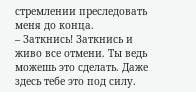стремлении преследовать меня до конца.
– Заткнись! Заткнись и живо все отмени. Ты ведь можешь это сделать. Даже здесь тебе это под силу.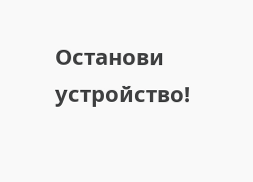Останови устройство!